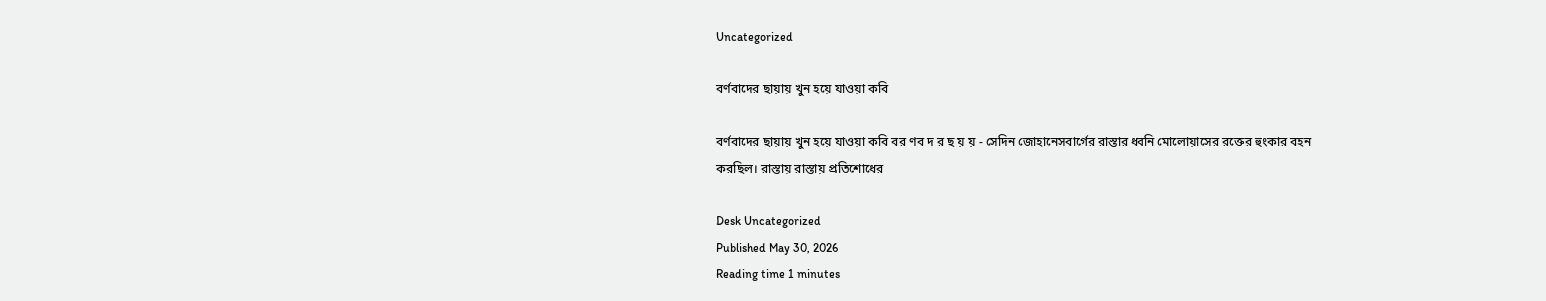Uncategorized

বর্ণবাদের ছায়ায় খুন হয়ে যাওয়া কবি

বর্ণবাদের ছায়ায় খুন হয়ে যাওয়া কবি বর ণব দ র ছ য় য় - সেদিন জোহানেসবার্গের রাস্তার ধ্বনি মোলোয়াসের রক্তের হুংকার বহন করছিল। রাস্তায় রাস্তায় প্রতিশোধের

Desk Uncategorized
Published May 30, 2026
Reading time 1 minutes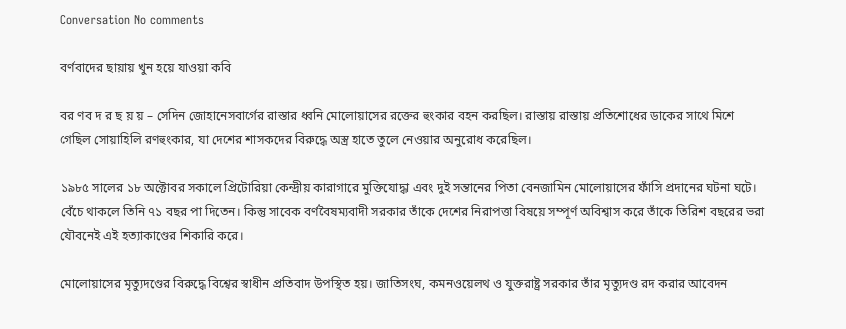Conversation No comments

বর্ণবাদের ছায়ায় খুন হয়ে যাওয়া কবি

বর ণব দ র ছ য় য় – সেদিন জোহানেসবার্গের রাস্তার ধ্বনি মোলোয়াসের রক্তের হুংকার বহন করছিল। রাস্তায় রাস্তায় প্রতিশোধের ডাকের সাথে মিশে গেছিল সোয়াহিলি রণহুংকার, যা দেশের শাসকদের বিরুদ্ধে অস্ত্র হাতে তুলে নেওয়ার অনুরোধ করেছিল।

১৯৮৫ সালের ১৮ অক্টোবর সকালে প্রিটোরিয়া কেন্দ্রীয় কারাগারে মুক্তিযোদ্ধা এবং দুই সন্তানের পিতা বেনজামিন মোলোয়াসের ফাঁসি প্রদানের ঘটনা ঘটে। বেঁচে থাকলে তিনি ৭১ বছর পা দিতেন। কিন্তু সাবেক বর্ণবৈষম্যবাদী সরকার তাঁকে দেশের নিরাপত্তা বিষয়ে সম্পূর্ণ অবিশ্বাস করে তাঁকে তিরিশ বছরের ভরা যৌবনেই এই হত্যাকাণ্ডের শিকারি করে।

মোলোয়াসের মৃত্যুদণ্ডের বিরুদ্ধে বিশ্বের স্বাধীন প্রতিবাদ উপস্থিত হয়। জাতিসংঘ, কমনওয়েলথ ও যুক্তরাষ্ট্র সরকার তাঁর মৃত্যুদণ্ড রদ করার আবেদন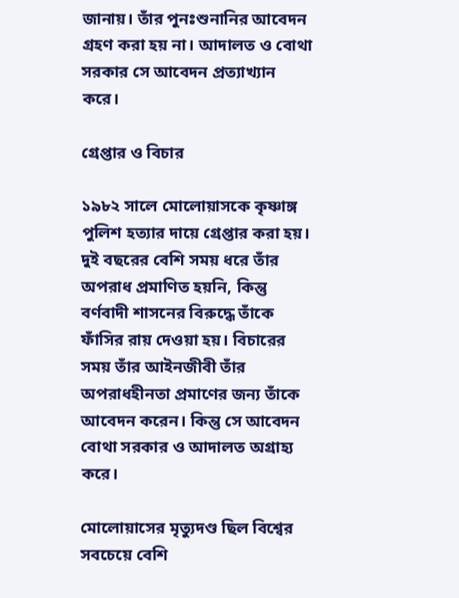জানায়। তাঁর পুনঃশুনানির আবেদন গ্রহণ করা হয় না। আদালত ও বোথা সরকার সে আবেদন প্রত্যাখ্যান করে।

গ্রেপ্তার ও বিচার

১৯৮২ সালে মোলোয়াসকে কৃষ্ণাঙ্গ পুলিশ হত্যার দায়ে গ্রেপ্তার করা হয়। দুই বছরের বেশি সময় ধরে তাঁর অপরাধ প্রমাণিত হয়নি, কিন্তু বর্ণবাদী শাসনের বিরুদ্ধে তাঁকে ফাঁসির রায় দেওয়া হয়। বিচারের সময় তাঁর আইনজীবী তাঁর অপরাধহীনতা প্রমাণের জন্য তাঁকে আবেদন করেন। কিন্তু সে আবেদন বোথা সরকার ও আদালত অগ্রাহ্য করে।

মোলোয়াসের মৃত্যুদণ্ড ছিল বিশ্বের সবচেয়ে বেশি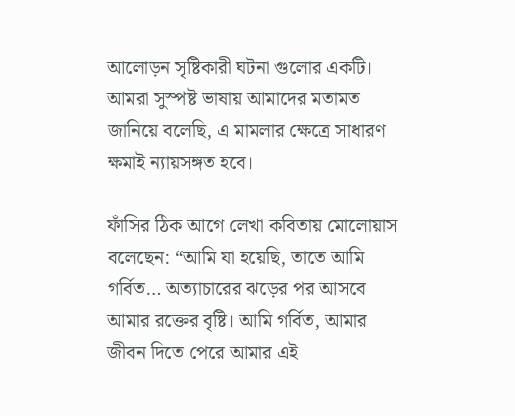আলোড়ন সৃষ্টিকারী ঘটনা গুলোর একটি। আমরা সুস্পষ্ট ভাষায় আমাদের মতামত জানিয়ে বলেছি, এ মামলার ক্ষেত্রে সাধারণ ক্ষমাই ন্যায়সঙ্গত হবে।

ফাঁসির ঠিক আগে লেখা কবিতায় মোলোয়াস বলেছেন: “আমি যা হয়েছি, তাতে আমি গর্বিত… অত্যাচারের ঝড়ের পর আসবে আমার রক্তের বৃষ্টি। আমি গর্বিত, আমার জীবন দিতে পেরে আমার এই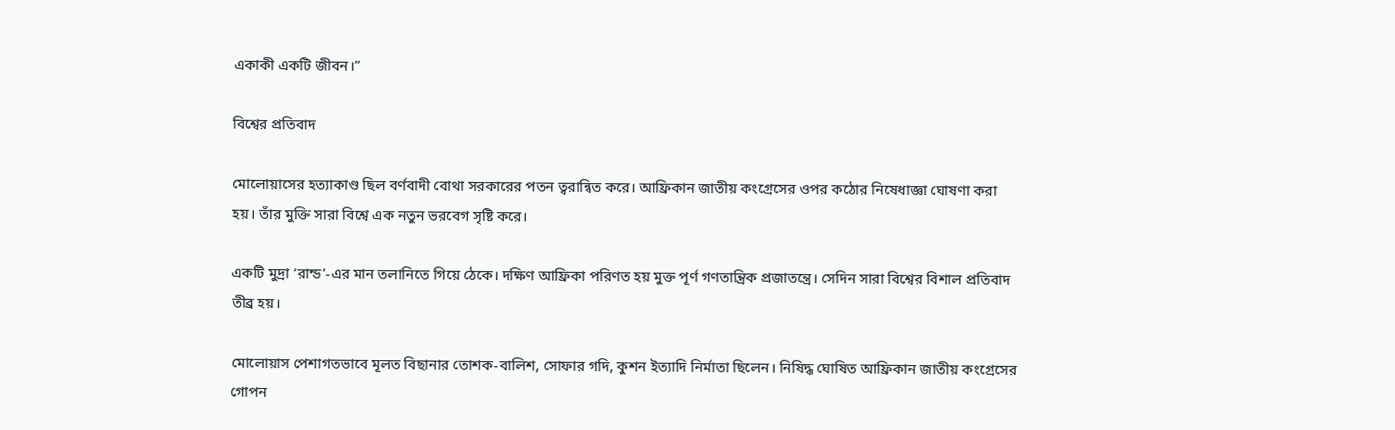একাকী একটি জীবন।”

বিশ্বের প্রতিবাদ

মোলোয়াসের হত্যাকাণ্ড ছিল বর্ণবাদী বোথা সরকারের পতন ত্বরান্বিত করে। আফ্রিকান জাতীয় কংগ্রেসের ওপর কঠোর নিষেধাজ্ঞা ঘোষণা করা হয়। তাঁর মুক্তি সারা বিশ্বে এক নতুন ভরবেগ সৃষ্টি করে।

একটি মুদ্রা ‘রান্ড’-এর মান তলানিতে গিয়ে ঠেকে। দক্ষিণ আফ্রিকা পরিণত হয় মুক্ত পূর্ণ গণতান্ত্রিক প্রজাতন্ত্রে। সেদিন সারা বিশ্বের বিশাল প্রতিবাদ তীব্র হয়।

মোলোয়াস পেশাগতভাবে মূলত বিছানার তোশক-বালিশ, সোফার গদি, কুশন ইত্যাদি নির্মাতা ছিলেন। নিষিদ্ধ ঘোষিত আফ্রিকান জাতীয় কংগ্রেসের গোপন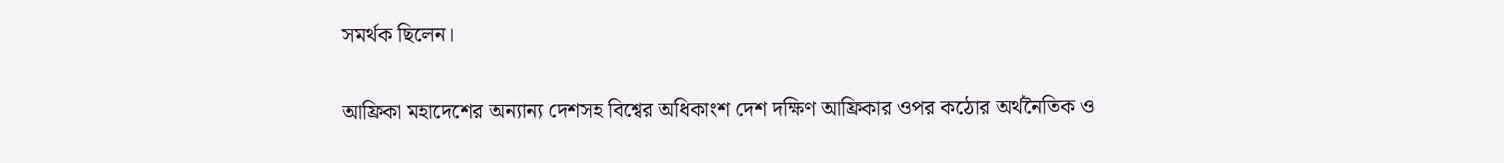সমর্থক ছিলেন।

আফ্রিকা মহাদেশের অন্যান্য দেশসহ বিশ্বের অধিকাংশ দেশ দক্ষিণ আফ্রিকার ওপর কঠোর অর্থনৈতিক ও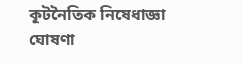কূটনৈতিক নিষেধাজ্ঞা ঘোষণা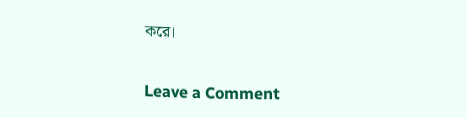করে।

Leave a Comment